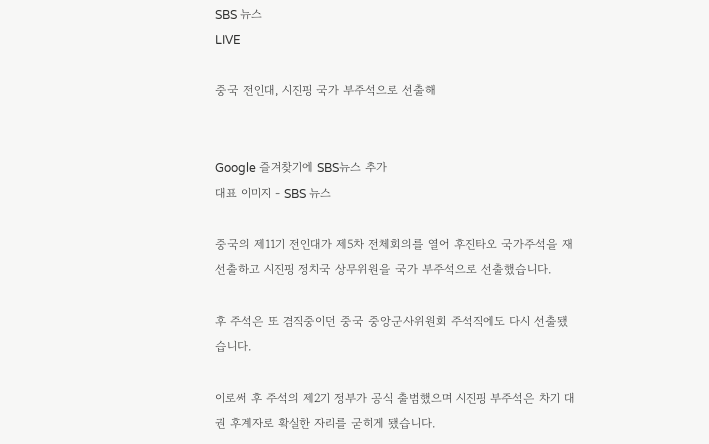SBS 뉴스
LIVE

중국 전인대, 시진핑 국가 부주석으로 선출해


Google 즐겨찾기에 SBS뉴스 추가
대표 이미지 - SBS 뉴스

중국의 제11기 전인대가 제5차 전체회의를 열어 후진타오 국가주석을 재선출하고 시진핑 정치국 상무위원을 국가 부주석으로 선출했습니다.

후 주석은 또 겸직중이던 중국 중앙군사위원회 주석직에도 다시 선출됐습니다.

이로써 후 주석의 제2기 정부가 공식 출범했으며 시진핑 부주석은 차기 대권 후계자로 확실한 자리를 굳히게 됐습니다.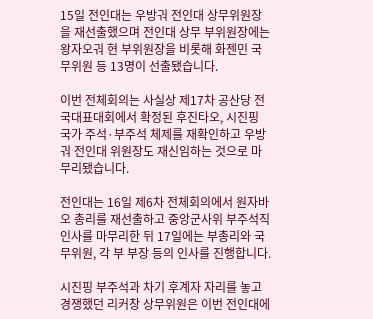15일 전인대는 우방궈 전인대 상무위원장을 재선출했으며 전인대 상무 부위원장에는 왕자오궈 현 부위원장을 비롯해 화젠민 국무위원 등 13명이 선출됐습니다.

이번 전체회의는 사실상 제17차 공산당 전국대표대회에서 확정된 후진타오, 시진핑 국가 주석·부주석 체제를 재확인하고 우방궈 전인대 위원장도 재신임하는 것으로 마무리됐습니다.

전인대는 16일 제6차 전체회의에서 원자바오 총리를 재선출하고 중앙군사위 부주석직 인사를 마무리한 뒤 17일에는 부총리와 국무위원, 각 부 부장 등의 인사를 진행합니다.

시진핑 부주석과 차기 후계자 자리를 놓고 경쟁했던 리커창 상무위원은 이번 전인대에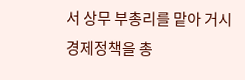서 상무 부총리를 맡아 거시 경제정책을 총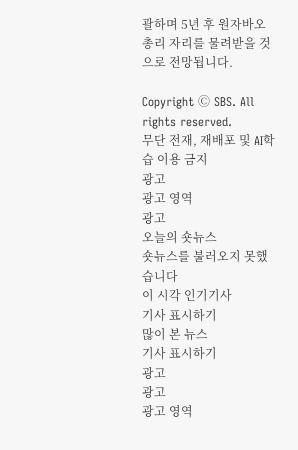괄하며 5년 후 원자바오 총리 자리를 물려받을 것으로 전망됩니다.

Copyright Ⓒ SBS. All rights reserved.
무단 전재, 재배포 및 AI학습 이용 금지
광고
광고 영역
광고
오늘의 숏뉴스
숏뉴스를 불러오지 못했습니다
이 시각 인기기사
기사 표시하기
많이 본 뉴스
기사 표시하기
광고
광고
광고 영역